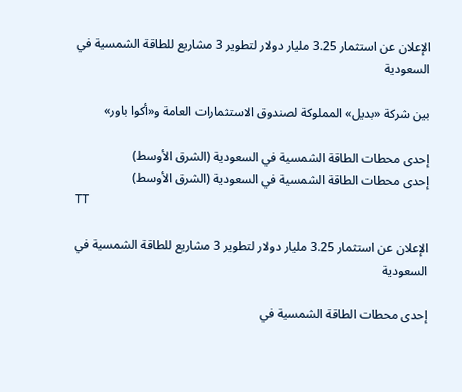الإعلان عن استثمار 3.25 مليار دولار لتطوير 3 مشاريع للطاقة الشمسية في السعودية

بين شركة «بديل» المملوكة لصندوق الاستثمارات العامة و«أكوا باور»

إحدى محطات الطاقة الشمسية في السعودية (الشرق الأوسط)
إحدى محطات الطاقة الشمسية في السعودية (الشرق الأوسط)
TT

الإعلان عن استثمار 3.25 مليار دولار لتطوير 3 مشاريع للطاقة الشمسية في السعودية

إحدى محطات الطاقة الشمسية في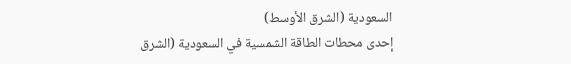السعودية (الشرق الأوسط)
إحدى محطات الطاقة الشمسية في السعودية (الشرق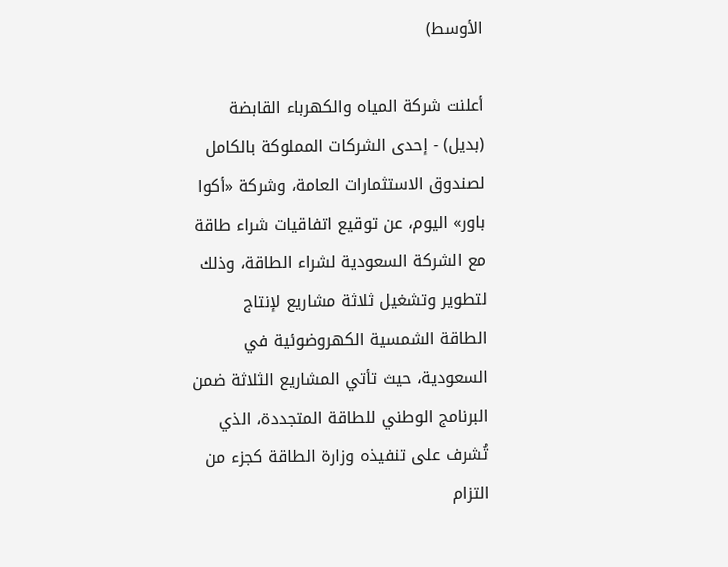الأوسط)

أعلنت شركة المياه والكهرباء القابضة (بديل) - إحدى الشركات المملوكة بالكامل لصندوق الاستثمارات العامة، وشركة «أكوا باور» اليوم، عن توقيع اتفاقيات شراء طاقة مع الشركة السعودية لشراء الطاقة، وذلك لتطوير وتشغيل ثلاثة مشاريع لإنتاج الطاقة الشمسية الكهروضوئية في السعودية، حيث تأتي المشاريع الثلاثة ضمن البرنامج الوطني للطاقة المتجددة، الذي تُشرف على تنفيذه وزارة الطاقة كجزء من التزام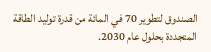الصندوق لتطوير 70 في المائة من قدرة توليد الطاقة المتجددة بحلول عام 2030.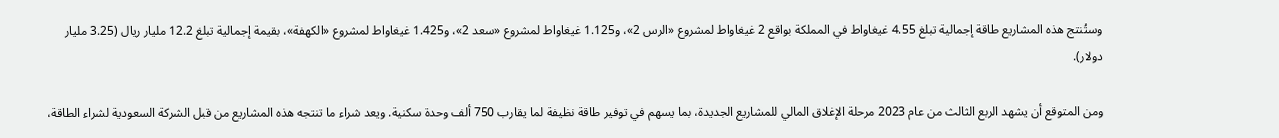وستُنتج هذه المشاريع طاقة إجمالية تبلغ 4.55 غيغاواط في المملكة بواقع 2 غيغاواط لمشروع «الرس 2»، و1.125 غيغاواط لمشروع «سعد 2»، و1.425 غيغاواط لمشروع «الكهفة»، بقيمة إجمالية تبلغ 12.2 مليار ريال (3.25 مليار دولار).

ومن المتوقع أن يشهد الربع الثالث من عام 2023 مرحلة الإغلاق المالي للمشاريع الجديدة، بما يسهم في توفير طاقة نظيفة لما يقارب 750 ألف وحدة سكنية. ويعد شراء ما تنتجه هذه المشاريع من قبل الشركة السعودية لشراء الطاقة،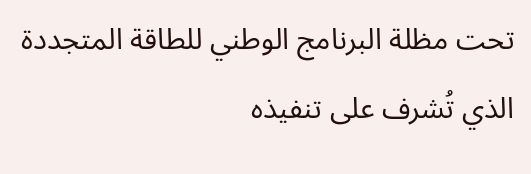تحت مظلة البرنامج الوطني للطاقة المتجددة الذي تُشرف على تنفيذه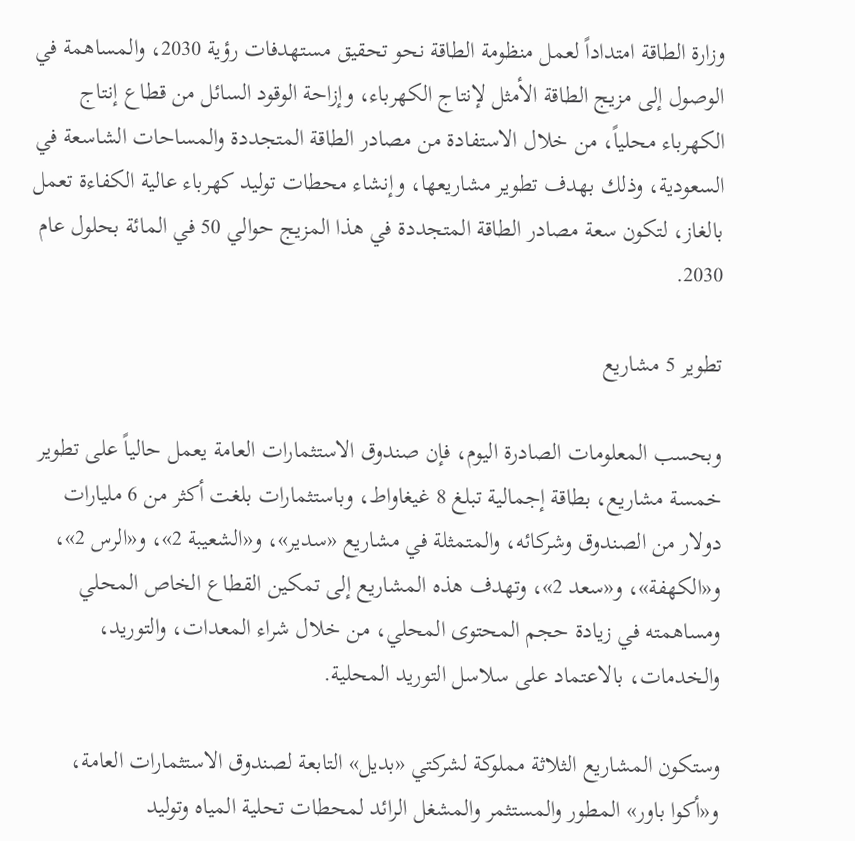وزارة الطاقة امتداداً لعمل منظومة الطاقة نحو تحقيق مستهدفات رؤية 2030، والمساهمة في الوصول إلى مزيج الطاقة الأمثل لإنتاج الكهرباء، وإزاحة الوقود السائل من قطاع إنتاج الكهرباء محلياً، من خلال الاستفادة من مصادر الطاقة المتجددة والمساحات الشاسعة في السعودية، وذلك بهدف تطوير مشاريعها، وإنشاء محطات توليد كهرباء عالية الكفاءة تعمل بالغاز، لتكون سعة مصادر الطاقة المتجددة في هذا المزيج حوالي 50 في المائة بحلول عام 2030.

تطوير 5 مشاريع

وبحسب المعلومات الصادرة اليوم، فإن صندوق الاستثمارات العامة يعمل حالياً على تطوير خمسة مشاريع، بطاقة إجمالية تبلغ 8 غيغاواط، وباستثمارات بلغت أكثر من 6 مليارات دولار من الصندوق وشركائه، والمتمثلة في مشاريع «سدير»، و«الشعيبة 2»، و«الرس 2»، و«الكهفة»، و«سعد 2»، وتهدف هذه المشاريع إلى تمكين القطاع الخاص المحلي ومساهمته في زيادة حجم المحتوى المحلي، من خلال شراء المعدات، والتوريد، والخدمات، بالاعتماد على سلاسل التوريد المحلية.

وستكون المشاريع الثلاثة مملوكة لشركتي «بديل» التابعة لصندوق الاستثمارات العامة، و«أكوا باور» المطور والمستثمر والمشغل الرائد لمحطات تحلية المياه وتوليد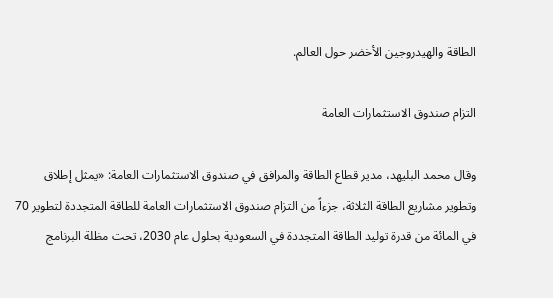الطاقة والهيدروجين الأخضر حول العالم.

التزام صندوق الاستثمارات العامة

وقال محمد البليهد، مدير قطاع الطاقة والمرافق في صندوق الاستثمارات العامة: «يمثل إطلاق وتطوير مشاريع الطاقة الثلاثة، جزءاً من التزام صندوق الاستثمارات العامة للطاقة المتجددة لتطوير 70 في المائة من قدرة توليد الطاقة المتجددة في السعودية بحلول عام 2030، تحت مظلة البرنامج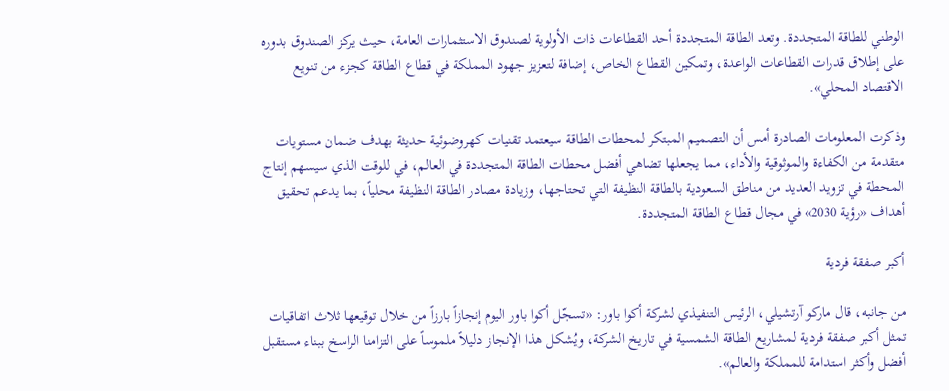الوطني للطاقة المتجددة. وتعد الطاقة المتجددة أحد القطاعات ذات الأولوية لصندوق الاستثمارات العامة، حيث يركز الصندوق بدوره على إطلاق قدرات القطاعات الواعدة، وتمكين القطاع الخاص، إضافة لتعزيز جهود المملكة في قطاع الطاقة كجزء من تنويع الاقتصاد المحلي».

وذكرت المعلومات الصادرة أمس أن التصميم المبتكر لمحطات الطاقة سيعتمد تقنيات كهروضوئية حديثة بهدف ضمان مستويات متقدمة من الكفاءة والموثوقية والأداء، مما يجعلها تضاهي أفضل محطات الطاقة المتجددة في العالم، في للوقت الذي سيسهم إنتاج المحطة في تزويد العديد من مناطق السعودية بالطاقة النظيفة التي تحتاجها، وزيادة مصادر الطاقة النظيفة محلياً، بما يدعم تحقيق أهداف «رؤية 2030» في مجال قطاع الطاقة المتجددة.

أكبر صفقة فردية

من جانبه، قال ماركو آرتشيلي، الرئيس التنفيذي لشركة أكوا باور: «تسجّل أكوا باور اليوم إنجازاً بارزاً من خلال توقيعها ثلاث اتفاقيات تمثل أكبر صفقة فردية لمشاريع الطاقة الشمسية في تاريخ الشركة، ويُشكل هذا الإنجاز دليلاً ملموساً على التزامنا الراسخ ببناء مستقبل أفضل وأكثر استدامة للمملكة والعالم».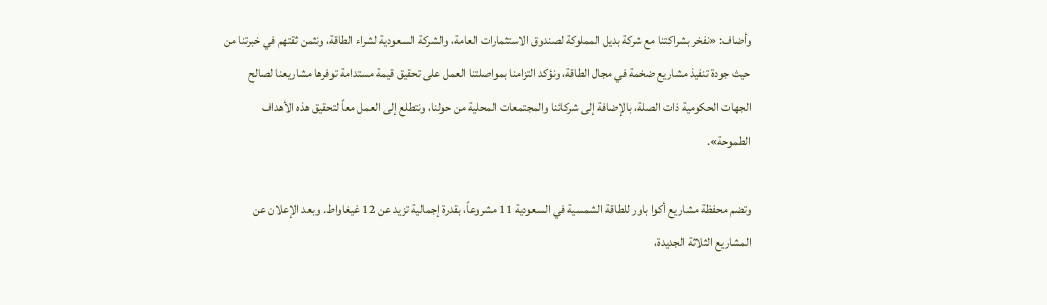وأضاف: «نفخر بشراكتنا مع شركة بديل المملوكة لصندوق الاستثمارات العامة، والشركة السعودية لشراء الطاقة، ونثمن ثقتهم في خبرتنا من حيث جودة تنفيذ مشاريع ضخمة في مجال الطاقة، ونؤكد التزامنا بمواصلتنا العمل على تحقيق قيمة مستدامة توفرها مشاريعنا لصالح الجهات الحكومية ذات الصلة، بالإضافة إلى شركائنا والمجتمعات المحلية من حولنا، ونتطلع إلى العمل معاً لتحقيق هذه الأهداف الطموحة».

وتضم محفظة مشاريع أكوا باور للطاقة الشمسية في السعودية 11 مشروعاً، بقدرة إجمالية تزيد عن 12 غيغاواط. وبعد الإعلان عن المشاريع الثلاثة الجديدة،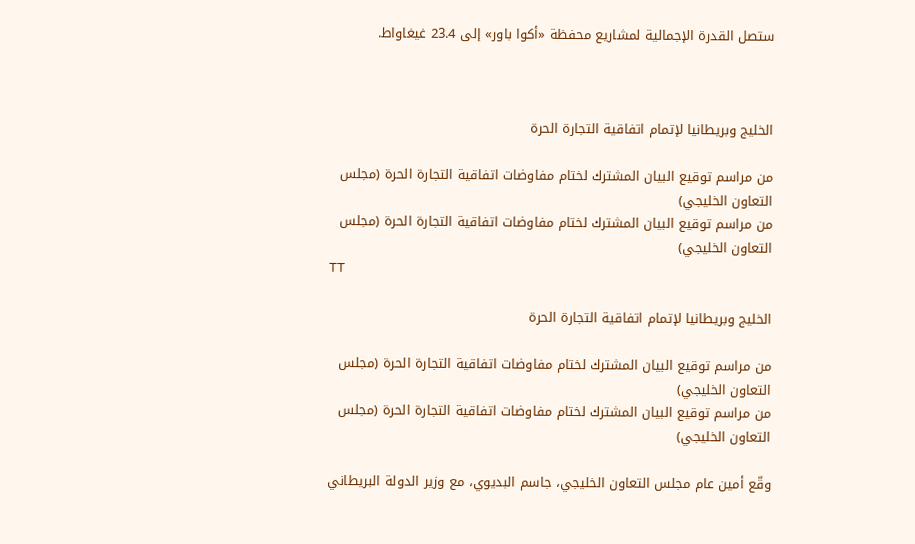ستصل القدرة الإجمالية لمشاريع محفظة «أكوا باور» إلى 23.4 غيغاواط.



الخليج وبريطانيا لإتمام اتفاقية التجارة الحرة

من مراسم توقيع البيان المشترك لختام مفاوضات اتفاقية التجارة الحرة (مجلس التعاون الخليجي)
من مراسم توقيع البيان المشترك لختام مفاوضات اتفاقية التجارة الحرة (مجلس التعاون الخليجي)
TT

الخليج وبريطانيا لإتمام اتفاقية التجارة الحرة

من مراسم توقيع البيان المشترك لختام مفاوضات اتفاقية التجارة الحرة (مجلس التعاون الخليجي)
من مراسم توقيع البيان المشترك لختام مفاوضات اتفاقية التجارة الحرة (مجلس التعاون الخليجي)

وقّع أمين عام مجلس التعاون الخليجي، جاسم البديوي، مع وزير الدولة البريطاني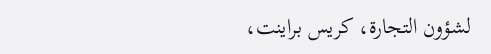لشؤون التجارة، كريس براينت،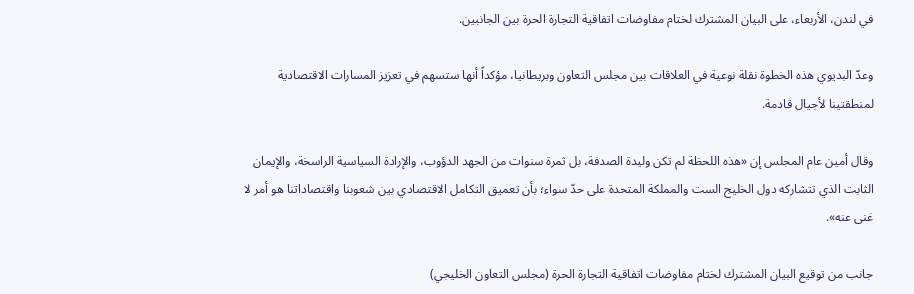في لندن، الأربعاء، على البيان المشترك لختام مفاوضات اتفاقية التجارة الحرة بين الجانبين.

وعدّ البديوي هذه الخطوة نقلة نوعية في العلاقات بين مجلس التعاون وبريطانيا، مؤكداً أنها ستسهم في تعزيز المسارات الاقتصادية لمنطقتينا لأجيال قادمة.

وقال أمين عام المجلس إن «هذه اللحظة لم تكن وليدة الصدفة، بل ثمرة سنوات من الجهد الدؤوب، والإرادة السياسية الراسخة، والإيمان الثابت الذي تتشاركه دول الخليج الست والمملكة المتحدة على حدّ سواء؛ بأن تعميق التكامل الاقتصادي بين شعوبنا واقتصاداتنا هو أمر لا غنى عنه».

جانب من توقيع البيان المشترك لختام مفاوضات اتفاقية التجارة الحرة (مجلس التعاون الخليجي)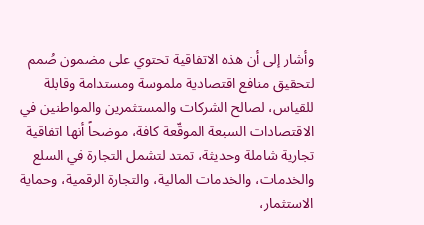وأشار إلى أن هذه الاتفاقية تحتوي على مضمون صُمم لتحقيق منافع اقتصادية ملموسة ومستدامة وقابلة للقياس، لصالح الشركات والمستثمرين والمواطنين في الاقتصادات السبعة الموقّعة كافة، موضحاً أنها اتفاقية تجارية شاملة وحديثة، تمتد لتشمل التجارة في السلع والخدمات، والخدمات المالية، والتجارة الرقمية، وحماية الاستثمار،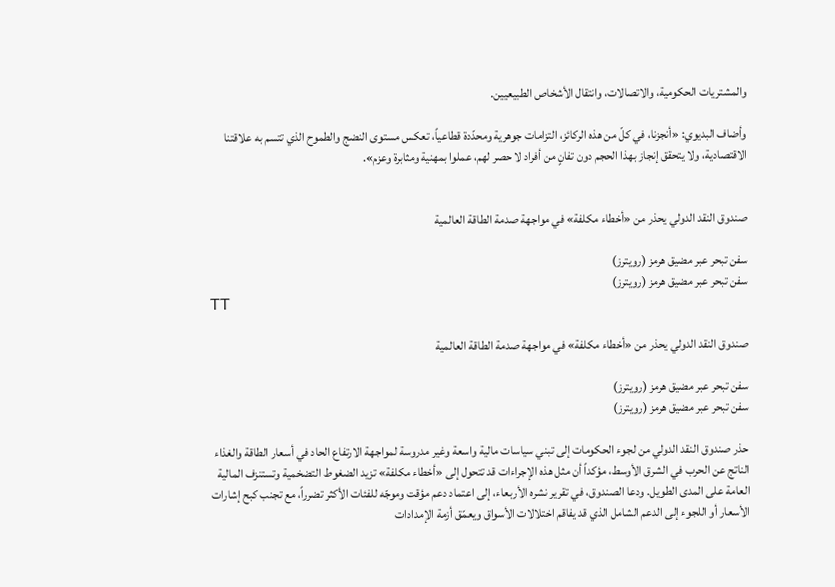والمشتريات الحكومية، والاتصالات، وانتقال الأشخاص الطبيعيين.

وأضاف البديوي: «أنجزنا، في كلّ من هذه الركائز، التزامات جوهرية ومحدّدة قطاعياً، تعكس مستوى النضج والطموح الذي تتسم به علاقتنا الاقتصادية، ولا يتحقق إنجاز بهذا الحجم دون تفانٍ من أفراد لا حصر لهم، عملوا بمهنية ومثابرة وعزم».


صندوق النقد الدولي يحذر من «أخطاء مكلفة» في مواجهة صدمة الطاقة العالمية

سفن تبحر عبر مضيق هرمز (رويترز)
سفن تبحر عبر مضيق هرمز (رويترز)
TT

صندوق النقد الدولي يحذر من «أخطاء مكلفة» في مواجهة صدمة الطاقة العالمية

سفن تبحر عبر مضيق هرمز (رويترز)
سفن تبحر عبر مضيق هرمز (رويترز)

حذر صندوق النقد الدولي من لجوء الحكومات إلى تبني سياسات مالية واسعة وغير مدروسة لمواجهة الارتفاع الحاد في أسعار الطاقة والغذاء الناتج عن الحرب في الشرق الأوسط، مؤكداً أن مثل هذه الإجراءات قد تتحول إلى «أخطاء مكلفة» تزيد الضغوط التضخمية وتستنزف المالية العامة على المدى الطويل. ودعا الصندوق، في تقرير نشره الأربعاء، إلى اعتماد دعم مؤقت وموجّه للفئات الأكثر تضرراً، مع تجنب كبح إشارات الأسعار أو اللجوء إلى الدعم الشامل الذي قد يفاقم اختلالات الأسواق ويعمّق أزمة الإمدادات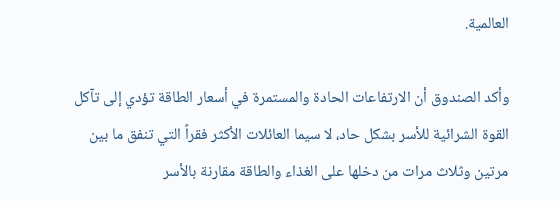العالمية.

وأكد الصندوق أن الارتفاعات الحادة والمستمرة في أسعار الطاقة تؤدي إلى تآكل القوة الشرائية للأسر بشكل حاد، لا سيما العائلات الأكثر فقراً التي تنفق ما بين مرتين وثلاث مرات من دخلها على الغذاء والطاقة مقارنة بالأسر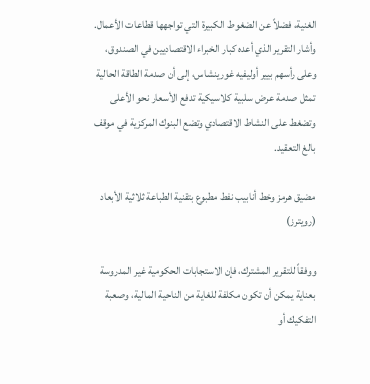الغنية، فضلاً عن الضغوط الكبيرة التي تواجهها قطاعات الأعمال. وأشار التقرير الذي أعده كبار الخبراء الاقتصاديين في الصندوق، وعلى رأسهم بيير أوليفيه غورينشاس، إلى أن صدمة الطاقة الحالية تمثل صدمة عرض سلبية كلاسيكية تدفع الأسعار نحو الأعلى وتضغط على النشاط الاقتصادي وتضع البنوك المركزية في موقف بالغ التعقيد.

مضيق هرمز وخط أنابيب نفط مطبوع بتقنية الطباعة ثلاثية الأبعاد (رويترز)

ووفقاً للتقرير المشترك، فإن الاستجابات الحكومية غير المدروسة بعناية يمكن أن تكون مكلفة للغاية من الناحية المالية، وصعبة التفكيك أو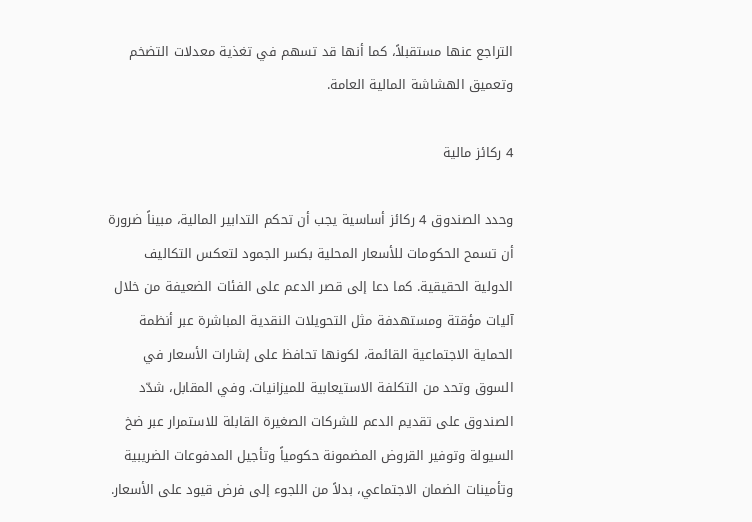التراجع عنها مستقبلاً، كما أنها قد تسهم في تغذية معدلات التضخم وتعميق الهشاشة المالية العامة.

4 ركائز مالية

وحدد الصندوق 4 ركائز أساسية يجب أن تحكم التدابير المالية، مبيناً ضرورة أن تسمح الحكومات للأسعار المحلية بكسر الجمود لتعكس التكاليف الدولية الحقيقية. كما دعا إلى قصر الدعم على الفئات الضعيفة من خلال آليات مؤقتة ومستهدفة مثل التحويلات النقدية المباشرة عبر أنظمة الحماية الاجتماعية القائمة، لكونها تحافظ على إشارات الأسعار في السوق وتحد من التكلفة الاستيعابية للميزانيات. وفي المقابل، شدّد الصندوق على تقديم الدعم للشركات الصغيرة القابلة للاستمرار عبر ضخ السيولة وتوفير القروض المضمونة حكومياً وتأجيل المدفوعات الضريبية وتأمينات الضمان الاجتماعي، بدلاً من اللجوء إلى فرض قيود على الأسعار.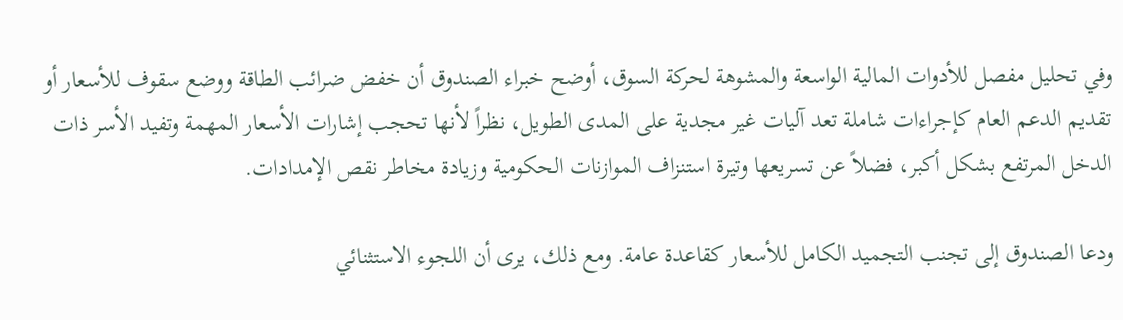وفي تحليل مفصل للأدوات المالية الواسعة والمشوهة لحركة السوق، أوضح خبراء الصندوق أن خفض ضرائب الطاقة ووضع سقوف للأسعار أو تقديم الدعم العام كإجراءات شاملة تعد آليات غير مجدية على المدى الطويل، نظراً لأنها تحجب إشارات الأسعار المهمة وتفيد الأسر ذات الدخل المرتفع بشكل أكبر، فضلاً عن تسريعها وتيرة استنزاف الموازنات الحكومية وزيادة مخاطر نقص الإمدادات.

ودعا الصندوق إلى تجنب التجميد الكامل للأسعار كقاعدة عامة. ومع ذلك، يرى أن اللجوء الاستثنائي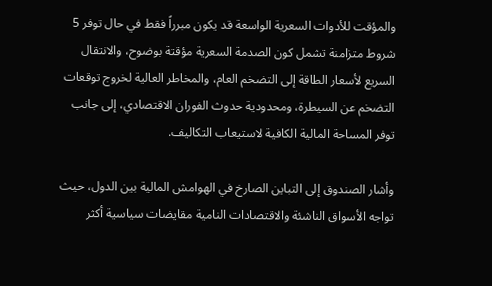والمؤقت للأدوات السعرية الواسعة قد يكون مبرراً فقط في حال توفر 5 شروط متزامنة تشمل كون الصدمة السعرية مؤقتة بوضوح، والانتقال السريع لأسعار الطاقة إلى التضخم العام، والمخاطر العالية لخروج توقعات التضخم عن السيطرة، ومحدودية حدوث الفوران الاقتصادي، إلى جانب توفر المساحة المالية الكافية لاستيعاب التكاليف.

وأشار الصندوق إلى التباين الصارخ في الهوامش المالية بين الدول، حيث تواجه الأسواق الناشئة والاقتصادات النامية مقايضات سياسية أكثر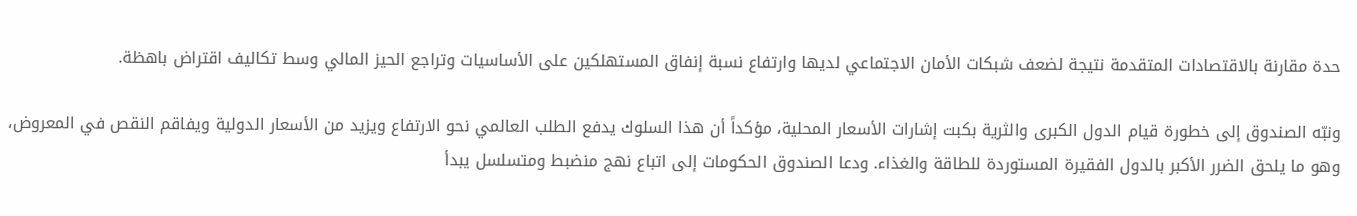حدة مقارنة بالاقتصادات المتقدمة نتيجة لضعف شبكات الأمان الاجتماعي لديها وارتفاع نسبة إنفاق المستهلكين على الأساسيات وتراجع الحيز المالي وسط تكاليف اقتراض باهظة.

ونبّه الصندوق إلى خطورة قيام الدول الكبرى والثرية بكبت إشارات الأسعار المحلية، مؤكداً أن هذا السلوك يدفع الطلب العالمي نحو الارتفاع ويزيد من الأسعار الدولية ويفاقم النقص في المعروض، وهو ما يلحق الضرر الأكبر بالدول الفقيرة المستوردة للطاقة والغذاء. ودعا الصندوق الحكومات إلى اتباع نهج منضبط ومتسلسل يبدأ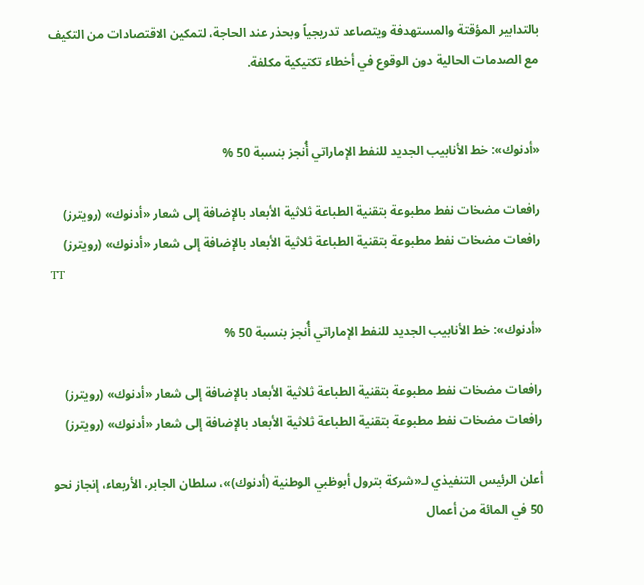بالتدابير المؤقتة والمستهدفة ويتصاعد تدريجياً وبحذر عند الحاجة، لتمكين الاقتصادات من التكيف مع الصدمات الحالية دون الوقوع في أخطاء تكتيكية مكلفة.


«أدنوك»: خط الأنابيب الجديد للنفط الإماراتي أُنجز بنسبة 50 %

رافعات مضخات نفط مطبوعة بتقنية الطباعة ثلاثية الأبعاد بالإضافة إلى شعار «أدنوك» (رويترز)
رافعات مضخات نفط مطبوعة بتقنية الطباعة ثلاثية الأبعاد بالإضافة إلى شعار «أدنوك» (رويترز)
TT

«أدنوك»: خط الأنابيب الجديد للنفط الإماراتي أُنجز بنسبة 50 %

رافعات مضخات نفط مطبوعة بتقنية الطباعة ثلاثية الأبعاد بالإضافة إلى شعار «أدنوك» (رويترز)
رافعات مضخات نفط مطبوعة بتقنية الطباعة ثلاثية الأبعاد بالإضافة إلى شعار «أدنوك» (رويترز)

أعلن الرئيس التنفيذي لـ«شركة بترول أبوظبي الوطنية (أدنوك)»، سلطان الجابر، الأربعاء، إنجاز نحو 50 في المائة من أعمال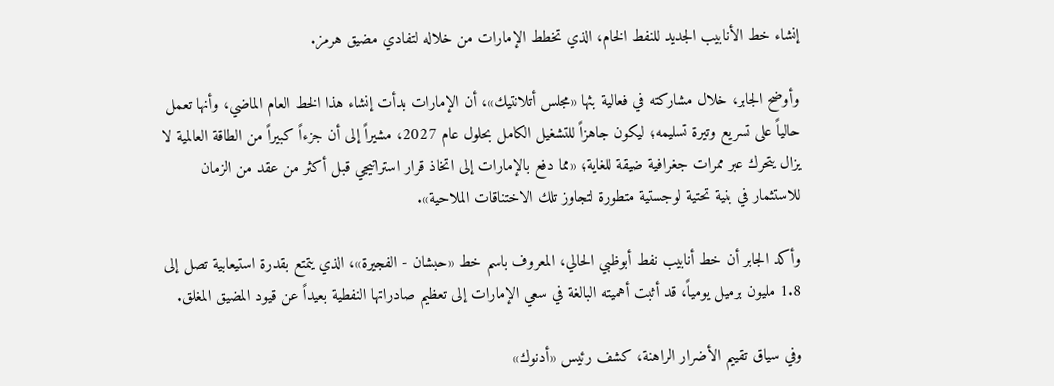إنشاء خط الأنابيب الجديد للنفط الخام، الذي تخطط الإمارات من خلاله لتفادي مضيق هرمز.

وأوضح الجابر، خلال مشاركته في فعالية بثها «مجلس أتلانتيك»، أن الإمارات بدأت إنشاء هذا الخط العام الماضي، وأنها تعمل حالياً على تسريع وتيرة تسليمه؛ ليكون جاهزاً للتشغيل الكامل بحلول عام 2027، مشيراً إلى أن جزءاً كبيراً من الطاقة العالمية لا يزال يتحرك عبر ممرات جغرافية ضيقة للغاية؛ «مما دفع بالإمارات إلى اتخاذ قرار استراتيجي قبل أكثر من عقد من الزمان للاستثمار في بنية تحتية لوجستية متطورة لتجاوز تلك الاختناقات الملاحية».

وأكد الجابر أن خط أنابيب نفط أبوظبي الحالي، المعروف باسم خط «حبشان - الفجيرة»، الذي يتمتع بقدرة استيعابية تصل إلى 1.8 مليون برميل يومياً، قد أثبت أهميته البالغة في سعي الإمارات إلى تعظيم صادراتها النفطية بعيداً عن قيود المضيق المغلق.

وفي سياق تقييم الأضرار الراهنة، كشف رئيس «أدنوك»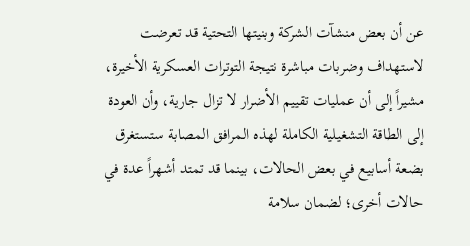عن أن بعض منشآت الشركة وبنيتها التحتية قد تعرضت لاستهداف وضربات مباشرة نتيجة التوترات العسكرية الأخيرة، مشيراً إلى أن عمليات تقييم الأضرار لا تزال جارية، وأن العودة إلى الطاقة التشغيلية الكاملة لهذه المرافق المصابة ستستغرق بضعة أسابيع في بعض الحالات، بينما قد تمتد أشهراً عدة في حالات أخرى؛ لضمان سلامة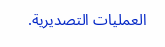العمليات التصديرية.